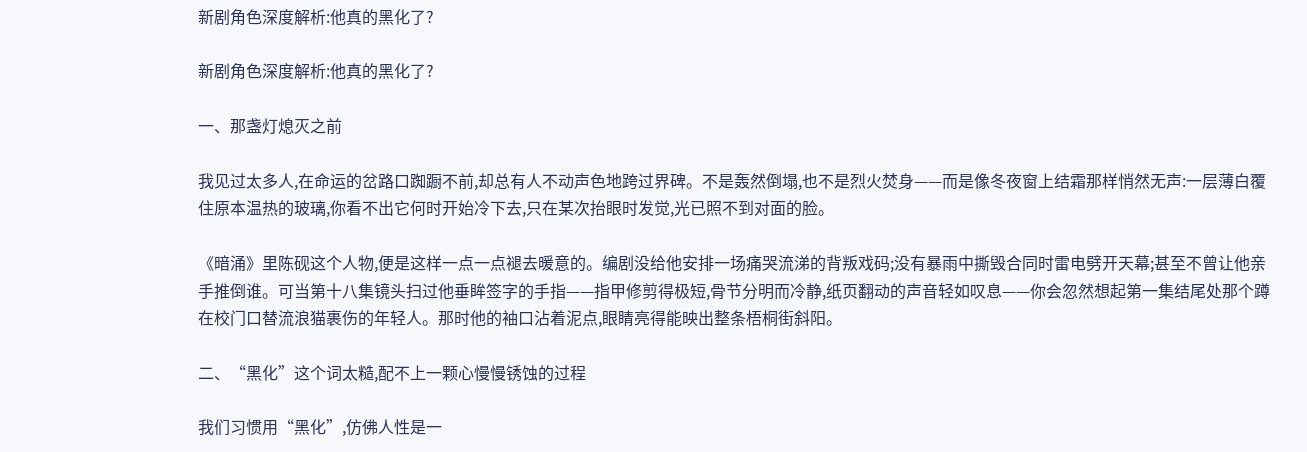新剧角色深度解析:他真的黑化了?

新剧角色深度解析:他真的黑化了?

一、那盏灯熄灭之前

我见过太多人,在命运的岔路口踟蹰不前,却总有人不动声色地跨过界碑。不是轰然倒塌,也不是烈火焚身——而是像冬夜窗上结霜那样悄然无声:一层薄白覆住原本温热的玻璃,你看不出它何时开始冷下去,只在某次抬眼时发觉,光已照不到对面的脸。

《暗涌》里陈砚这个人物,便是这样一点一点褪去暖意的。编剧没给他安排一场痛哭流涕的背叛戏码;没有暴雨中撕毁合同时雷电劈开天幕;甚至不曾让他亲手推倒谁。可当第十八集镜头扫过他垂眸签字的手指——指甲修剪得极短,骨节分明而冷静,纸页翻动的声音轻如叹息——你会忽然想起第一集结尾处那个蹲在校门口替流浪猫裹伤的年轻人。那时他的袖口沾着泥点,眼睛亮得能映出整条梧桐街斜阳。

二、“黑化”这个词太糙,配不上一颗心慢慢锈蚀的过程

我们习惯用“黑化”,仿佛人性是一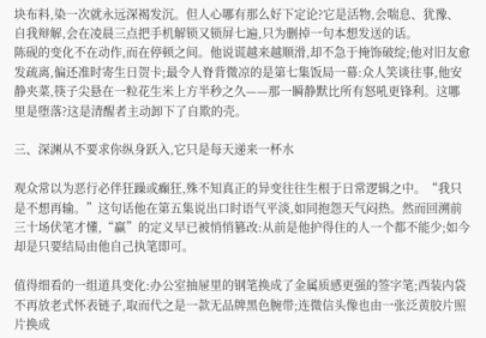块布料,染一次就永远深褐发沉。但人心哪有那么好下定论?它是活物,会喘息、犹豫、自我辩解,会在凌晨三点把手机解锁又锁屏七遍,只为删掉一句本想发送的话。
陈砚的变化不在动作,而在停顿之间。他说谎越来越顺滑,却不急于掩饰破绽;他对旧友愈发疏离,偏还准时寄生日贺卡;最令人脊背微凉的是第七集饭局一幕:众人笑谈往事,他安静夹菜,筷子尖悬在一粒花生米上方半秒之久——那一瞬静默比所有怒吼更锋利。这哪里是堕落?这是清醒者主动卸下了自欺的壳。

三、深渊从不要求你纵身跃入,它只是每天递来一杯水

观众常以为恶行必伴狂躁或癫狂,殊不知真正的异变往往生根于日常逻辑之中。“我只是不想再输。”这句话他在第五集说出口时语气平淡,如同抱怨天气闷热。然而回溯前三十场伏笔才懂,“赢”的定义早已被悄悄篡改:从前是他护得住的人一个都不能少;如今却是只要结局由他自己执笔即可。

值得细看的一组道具变化:办公室抽屉里的钢笔换成了金属质感更强的签字笔;西装内袋不再放老式怀表链子,取而代之是一款无品牌黑色腕带;连微信头像也由一张泛黄胶片照片换成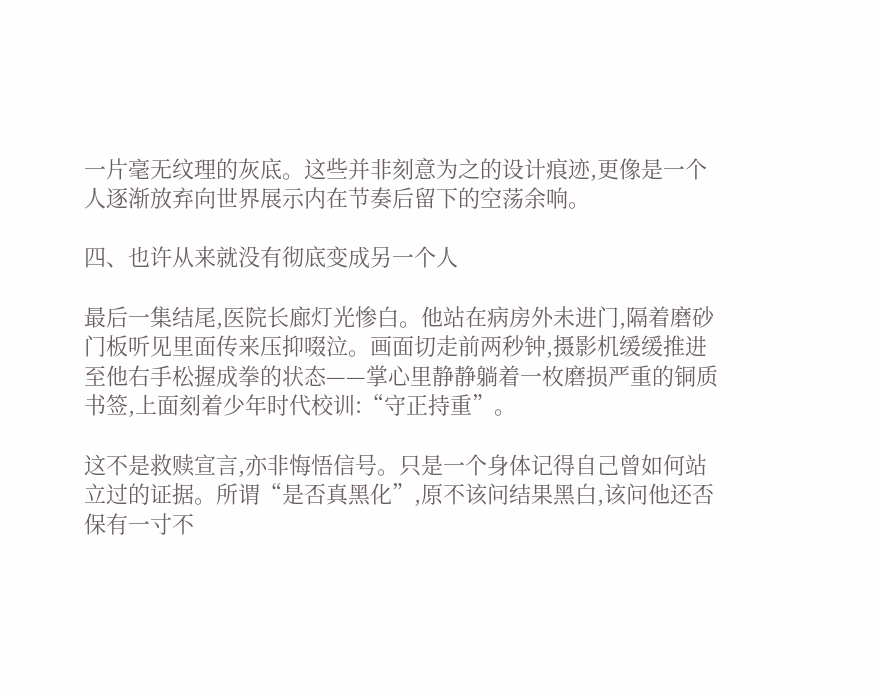一片毫无纹理的灰底。这些并非刻意为之的设计痕迹,更像是一个人逐渐放弃向世界展示内在节奏后留下的空荡余响。

四、也许从来就没有彻底变成另一个人

最后一集结尾,医院长廊灯光惨白。他站在病房外未进门,隔着磨砂门板听见里面传来压抑啜泣。画面切走前两秒钟,摄影机缓缓推进至他右手松握成拳的状态——掌心里静静躺着一枚磨损严重的铜质书签,上面刻着少年时代校训:“守正持重”。

这不是救赎宣言,亦非悔悟信号。只是一个身体记得自己曾如何站立过的证据。所谓“是否真黑化”,原不该问结果黑白,该问他还否保有一寸不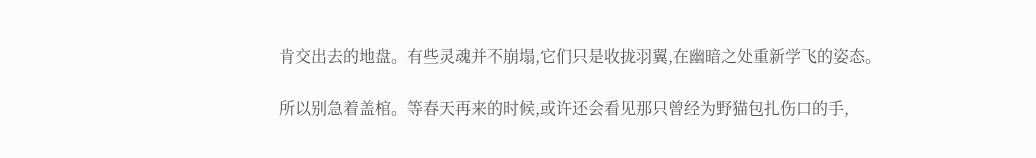肯交出去的地盘。有些灵魂并不崩塌,它们只是收拢羽翼,在幽暗之处重新学飞的姿态。

所以别急着盖棺。等春天再来的时候,或许还会看见那只曾经为野猫包扎伤口的手,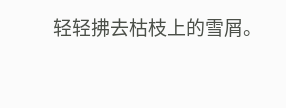轻轻拂去枯枝上的雪屑。